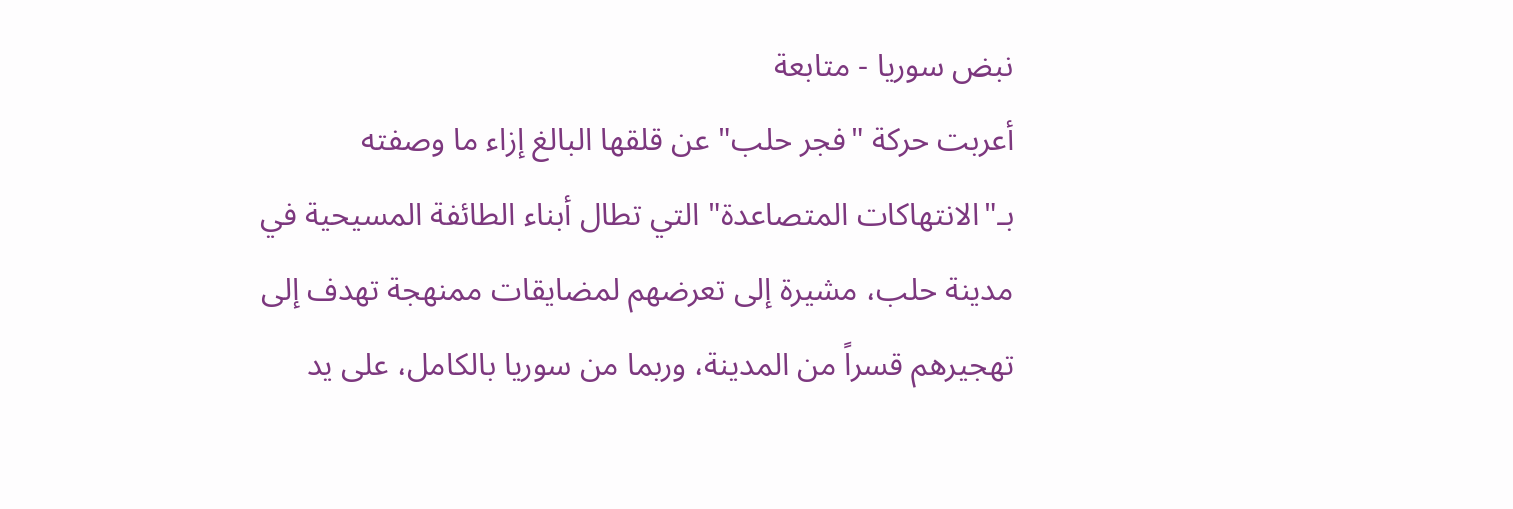نبض سوريا - متابعة
أعربت حركة "فجر حلب" عن قلقها البالغ إزاء ما وصفته بـ"الانتهاكات المتصاعدة" التي تطال أبناء الطائفة المسيحية في مدينة حلب، مشيرة إلى تعرضهم لمضايقات ممنهجة تهدف إلى تهجيرهم قسراً من المدينة، وربما من سوريا بالكامل، على يد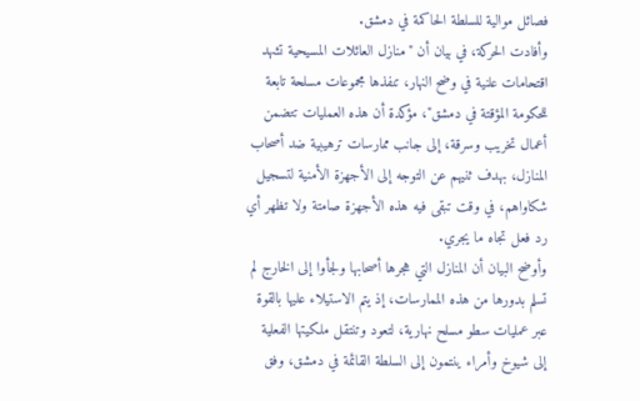فصائل موالية للسلطة الحاكمة في دمشق.
وأفادت الحركة، في بيان أن "منازل العائلات المسيحية تشهد اقتحامات علنية في وضح النهار، تنفذها مجموعات مسلحة تابعة للحكومة المؤقتة في دمشق"، مؤكدة أن هذه العمليات تتضمن أعمال تخريب وسرقة، إلى جانب ممارسات ترهيبية ضد أصحاب المنازل، بهدف ثنيهم عن التوجه إلى الأجهزة الأمنية لتسجيل شكاواهم، في وقت تبقى فيه هذه الأجهزة صامتة ولا تظهر أي رد فعل تجاه ما يجري.
وأوضح البيان أن المنازل التي هجرها أصحابها ولجأوا إلى الخارج لم تسلم بدورها من هذه الممارسات، إذ يتم الاستيلاء عليها بالقوة عبر عمليات سطو مسلح نهارية، لتعود وتنتقل ملكيتها الفعلية إلى شيوخ وأمراء ينتمون إلى السلطة القائمة في دمشق، وفق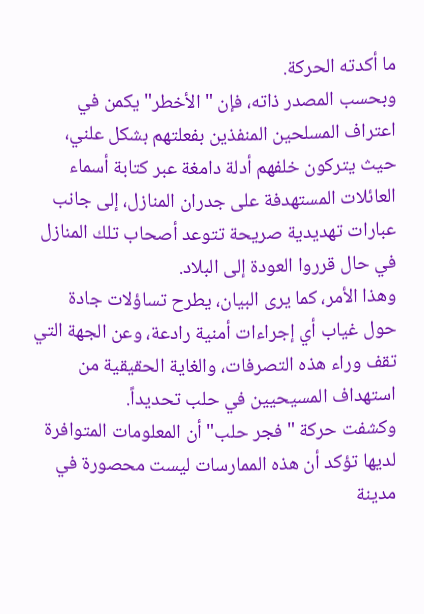ما أكدته الحركة.
وبحسب المصدر ذاته، فإن "الأخطر" يكمن في اعتراف المسلحين المنفذين بفعلتهم بشكل علني، حيث يتركون خلفهم أدلة دامغة عبر كتابة أسماء العائلات المستهدفة على جدران المنازل، إلى جانب عبارات تهديدية صريحة تتوعد أصحاب تلك المنازل في حال قرروا العودة إلى البلاد.
وهذا الأمر، كما يرى البيان، يطرح تساؤلات جادة حول غياب أي إجراءات أمنية رادعة، وعن الجهة التي تقف وراء هذه التصرفات، والغاية الحقيقية من استهداف المسيحيين في حلب تحديداً.
وكشفت حركة "فجر حلب" أن المعلومات المتوافرة لديها تؤكد أن هذه الممارسات ليست محصورة في مدينة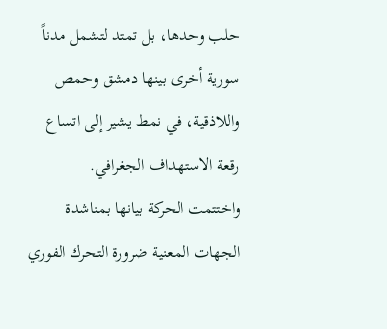حلب وحدها، بل تمتد لتشمل مدناً سورية أخرى بينها دمشق وحمص واللاذقية، في نمط يشير إلى اتساع رقعة الاستهداف الجغرافي.
واختتمت الحركة بيانها بمناشدة الجهات المعنية ضرورة التحرك الفوري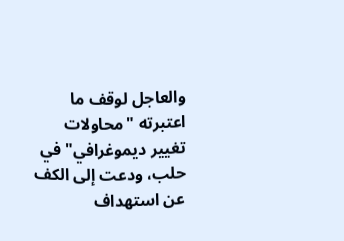والعاجل لوقف ما اعتبرته "محاولات تغيير ديموغرافي" في حلب، ودعت إلى الكف عن استهداف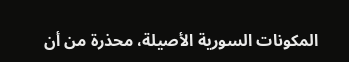المكونات السورية الأصيلة، محذرة من أن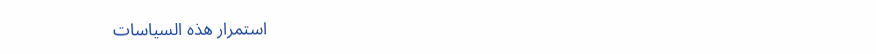استمرار هذه السياسات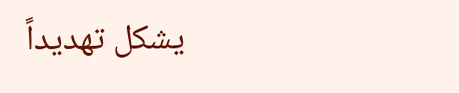يشكل تهديداً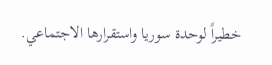خطيراً لوحدة سوريا واستقرارها الاجتماعي.